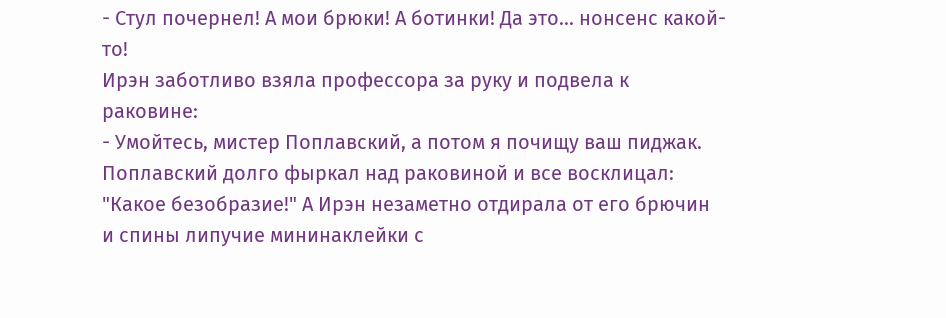- Стул почернел! А мои брюки! А ботинки! Да это... нонсенс какой-то!
Ирэн заботливо взяла профессора за руку и подвела к раковине:
- Умойтесь, мистер Поплавский, а потом я почищу ваш пиджак.
Поплавский долго фыркал над раковиной и все восклицал: "Какое безобразие!" А Ирэн незаметно отдирала от его брючин и спины липучие мининаклейки с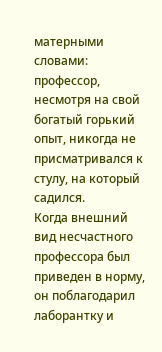матерными словами: профессор, несмотря на свой богатый горький опыт, никогда не присматривался к стулу, на который садился.
Когда внешний вид несчастного профессора был приведен в норму, он поблагодарил лаборантку и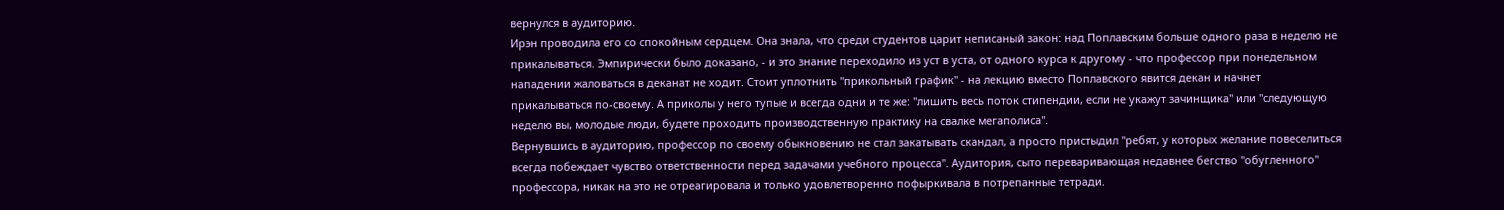вернулся в аудиторию.
Ирэн проводила его со спокойным сердцем. Она знала, что среди студентов царит неписаный закон: над Поплавским больше одного раза в неделю не прикалываться. Эмпирически было доказано, - и это знание переходило из уст в уста, от одного курса к другому - что профессор при понедельном нападении жаловаться в деканат не ходит. Стоит уплотнить "прикольный график" - на лекцию вместо Поплавского явится декан и начнет прикалываться по-своему. А приколы у него тупые и всегда одни и те же: "лишить весь поток стипендии, если не укажут зачинщика" или "следующую неделю вы, молодые люди, будете проходить производственную практику на свалке мегаполиса".
Вернувшись в аудиторию, профессор по своему обыкновению не стал закатывать скандал, а просто пристыдил "ребят, у которых желание повеселиться всегда побеждает чувство ответственности перед задачами учебного процесса". Аудитория, сыто переваривающая недавнее бегство "обугленного" профессора, никак на это не отреагировала и только удовлетворенно пофыркивала в потрепанные тетради.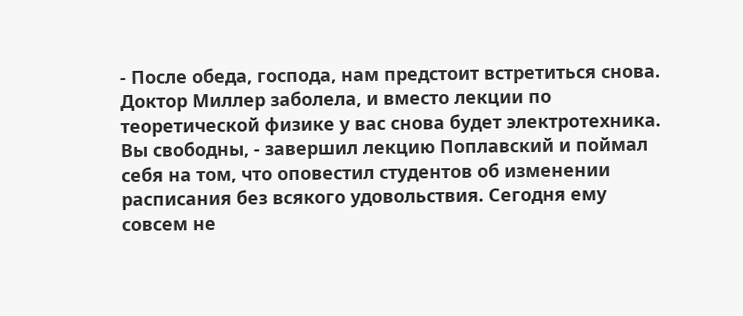- После обеда, господа, нам предстоит встретиться снова. Доктор Миллер заболела, и вместо лекции по теоретической физике у вас снова будет электротехника. Вы свободны, - завершил лекцию Поплавский и поймал себя на том, что оповестил студентов об изменении расписания без всякого удовольствия. Сегодня ему совсем не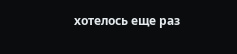хотелось еще раз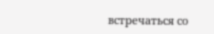встречаться со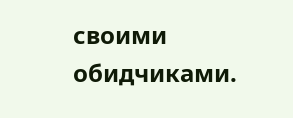своими обидчиками.